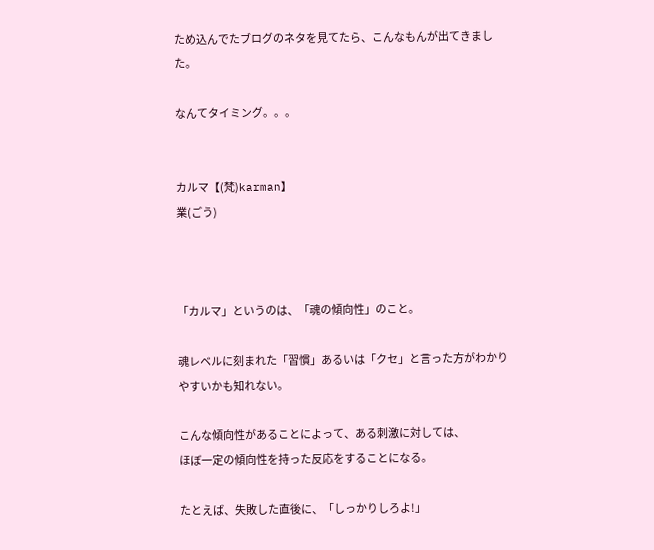ため込んでたブログのネタを見てたら、こんなもんが出てきました。

なんてタイミング。。。


カルマ【(梵)karman】
業(ごう)



「カルマ」というのは、「魂の傾向性」のこと。

魂レベルに刻まれた「習慣」あるいは「クセ」と言った方がわかりやすいかも知れない。

こんな傾向性があることによって、ある刺激に対しては、
ほぼ一定の傾向性を持った反応をすることになる。

たとえば、失敗した直後に、「しっかりしろよ!」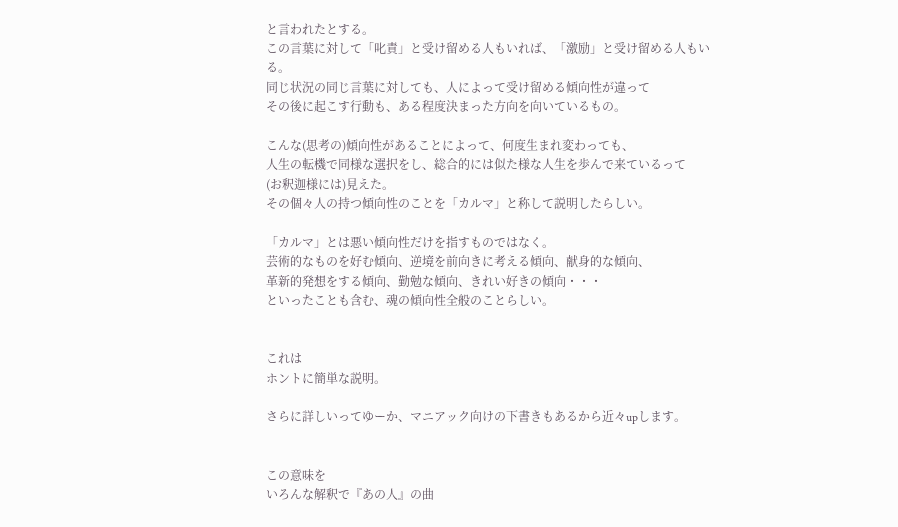と言われたとする。
この言葉に対して「叱責」と受け留める人もいれば、「激励」と受け留める人もいる。
同じ状況の同じ言葉に対しても、人によって受け留める傾向性が違って
その後に起こす行動も、ある程度決まった方向を向いているもの。

こんな(思考の)傾向性があることによって、何度生まれ変わっても、
人生の転機で同様な選択をし、総合的には似た様な人生を歩んで来ているって
(お釈迦様には)見えた。
その個々人の持つ傾向性のことを「カルマ」と称して説明したらしい。

「カルマ」とは悪い傾向性だけを指すものではなく。
芸術的なものを好む傾向、逆境を前向きに考える傾向、献身的な傾向、
革新的発想をする傾向、勤勉な傾向、きれい好きの傾向・・・
といったことも含む、魂の傾向性全般のことらしい。


これは
ホントに簡単な説明。

さらに詳しいってゆーか、マニアック向けの下書きもあるから近々upします。


この意味を
いろんな解釈で『あの人』の曲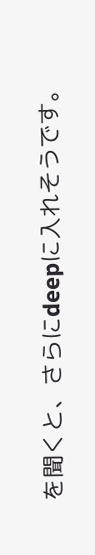を聞くと、さらにdeepに入れそうです。